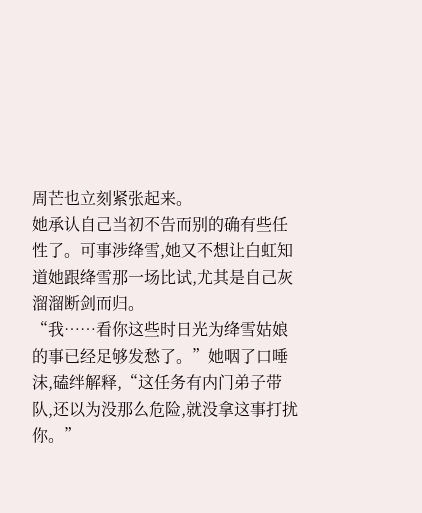周芒也立刻紧张起来。
她承认自己当初不告而别的确有些任性了。可事涉绛雪,她又不想让白虹知道她跟绛雪那一场比试,尤其是自己灰溜溜断剑而归。
“我……看你这些时日光为绛雪姑娘的事已经足够发愁了。”她咽了口唾沫,磕绊解释,“这任务有内门弟子带队,还以为没那么危险,就没拿这事打扰你。”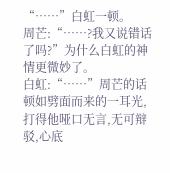“……”白虹一顿。
周芒:“……?我又说错话了吗?”为什么白虹的神情更微妙了。
白虹:“……”周芒的话顿如劈面而来的一耳光,打得他哑口无言,无可辩驳,心底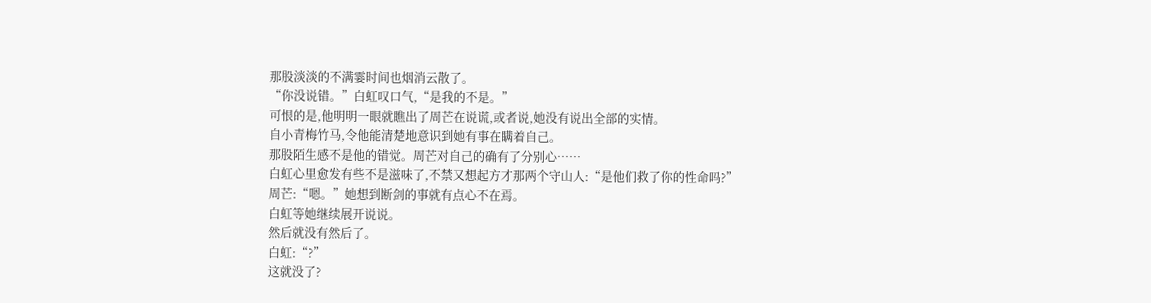那股淡淡的不满霎时间也烟消云散了。
“你没说错。”白虹叹口气,“是我的不是。”
可恨的是,他明明一眼就瞧出了周芒在说谎,或者说,她没有说出全部的实情。
自小青梅竹马,令他能清楚地意识到她有事在瞒着自己。
那股陌生感不是他的错觉。周芒对自己的确有了分别心……
白虹心里愈发有些不是滋味了,不禁又想起方才那两个守山人:“是他们救了你的性命吗?”
周芒:“嗯。”她想到断剑的事就有点心不在焉。
白虹等她继续展开说说。
然后就没有然后了。
白虹:“?”
这就没了?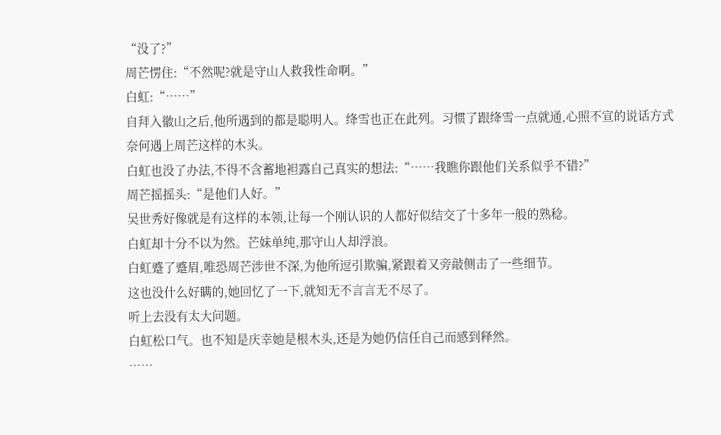“没了?”
周芒愣住:“不然呢?就是守山人救我性命啊。”
白虹:“……”
自拜入徽山之后,他所遇到的都是聪明人。绛雪也正在此列。习惯了跟绛雪一点就通,心照不宣的说话方式奈何遇上周芒这样的木头。
白虹也没了办法,不得不含蓄地袒露自己真实的想法:“……我瞧你跟他们关系似乎不错?”
周芒摇摇头:“是他们人好。”
吴世秀好像就是有这样的本领,让每一个刚认识的人都好似结交了十多年一般的熟稔。
白虹却十分不以为然。芒妹单纯,那守山人却浮浪。
白虹蹙了蹙眉,唯恐周芒涉世不深,为他所逗引欺骗,紧跟着又旁敲侧击了一些细节。
这也没什么好瞒的,她回忆了一下,就知无不言言无不尽了。
听上去没有太大问题。
白虹松口气。也不知是庆幸她是根木头,还是为她仍信任自己而感到释然。
……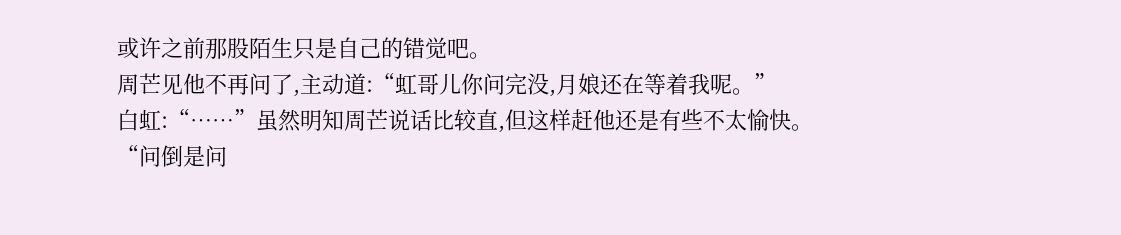或许之前那股陌生只是自己的错觉吧。
周芒见他不再问了,主动道:“虹哥儿你问完没,月娘还在等着我呢。”
白虹:“……”虽然明知周芒说话比较直,但这样赶他还是有些不太愉快。
“问倒是问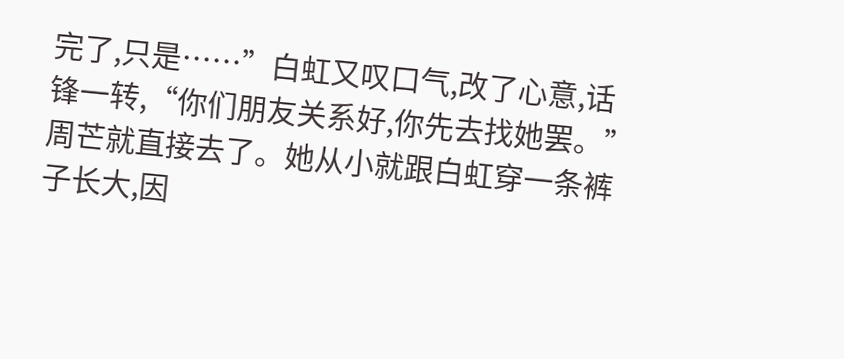完了,只是……”白虹又叹口气,改了心意,话锋一转,“你们朋友关系好,你先去找她罢。”
周芒就直接去了。她从小就跟白虹穿一条裤子长大,因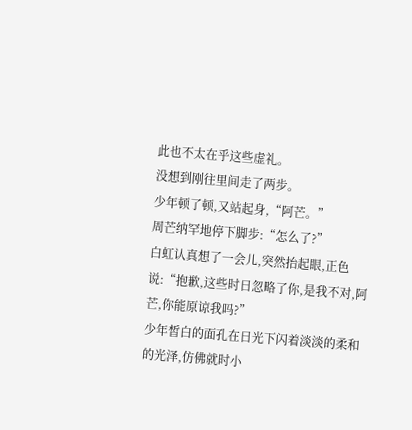此也不太在乎这些虚礼。
没想到刚往里间走了两步。
少年顿了顿,又站起身,“阿芒。”
周芒纳罕地停下脚步:“怎么了?”
白虹认真想了一会儿,突然抬起眼,正色说:“抱歉,这些时日忽略了你,是我不对,阿芒,你能原谅我吗?”
少年皙白的面孔在日光下闪着淡淡的柔和的光泽,仿佛就时小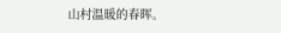山村温暖的春晖。